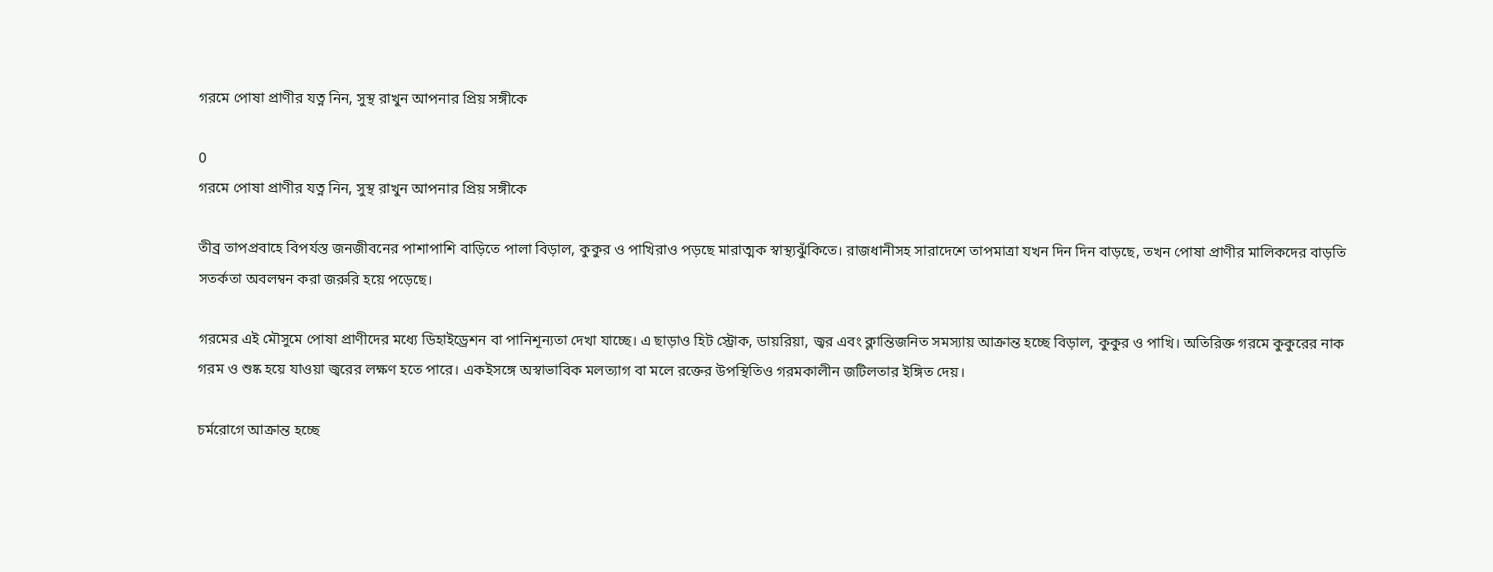গরমে পোষা প্রাণীর যত্ন নিন, সুস্থ রাখুন আপনার প্রিয় সঙ্গীকে

0
গরমে পোষা প্রাণীর যত্ন নিন, সুস্থ রাখুন আপনার প্রিয় সঙ্গীকে

তীব্র তাপপ্রবাহে বিপর্যস্ত জনজীবনের পাশাপাশি বাড়িতে পালা বিড়াল, কুকুর ও পাখিরাও পড়ছে মারাত্মক স্বাস্থ্যঝুঁকিতে। রাজধানীসহ সারাদেশে তাপমাত্রা যখন দিন দিন বাড়ছে, তখন পোষা প্রাণীর মালিকদের বাড়তি সতর্কতা অবলম্বন করা জরুরি হয়ে পড়েছে।

গরমের এই মৌসুমে পোষা প্রাণীদের মধ্যে ডিহাইড্রেশন বা পানিশূন্যতা দেখা যাচ্ছে। এ ছাড়াও হিট স্ট্রোক, ডায়রিয়া, জ্বর এবং ক্লান্তিজনিত সমস্যায় আক্রান্ত হচ্ছে বিড়াল, কুকুর ও পাখি। অতিরিক্ত গরমে কুকুরের নাক গরম ও শুষ্ক হয়ে যাওয়া জ্বরের লক্ষণ হতে পারে। একইসঙ্গে অস্বাভাবিক মলত্যাগ বা মলে রক্তের উপস্থিতিও গরমকালীন জটিলতার ইঙ্গিত দেয়।

চর্মরোগে আক্রান্ত হচ্ছে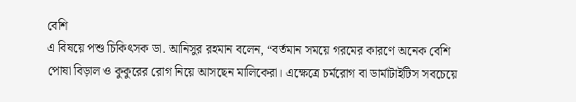বেশি
এ বিষয়ে পশু চিকিৎসক ডা. আনিসুর রহমান বলেন, “বর্তমান সময়ে গরমের কারণে অনেক বেশি পোষা বিড়াল ও কুকুরের রোগ নিয়ে আসছেন মালিকেরা। এক্ষেত্রে চর্মরোগ বা ডার্মাটাইটিস সবচেয়ে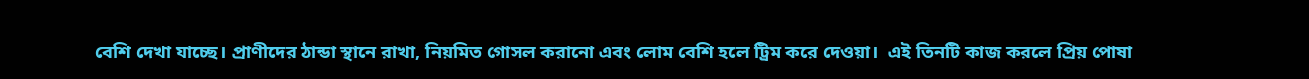বেশি দেখা যাচ্ছে। প্রাণীদের ঠান্ডা স্থানে রাখা, নিয়মিত গোসল করানো এবং লোম বেশি হলে ট্রিম করে দেওয়া।  এই তিনটি কাজ করলে প্রিয় পোষা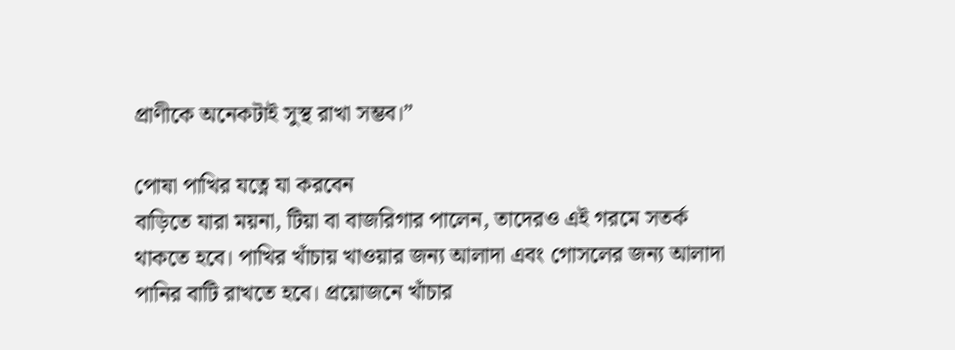প্রাণীকে অনেকটাই সুস্থ রাখা সম্ভব।”

পোষা পাখির যত্নে যা করবেন
বাড়িতে যারা ময়না, টিয়া বা বাজরিগার পালেন, তাদেরও এই গরমে সতর্ক থাকতে হবে। পাখির খাঁচায় খাওয়ার জন্য আলাদা এবং গোসলের জন্য আলাদা পানির বাটি রাখতে হবে। প্রয়োজনে খাঁচার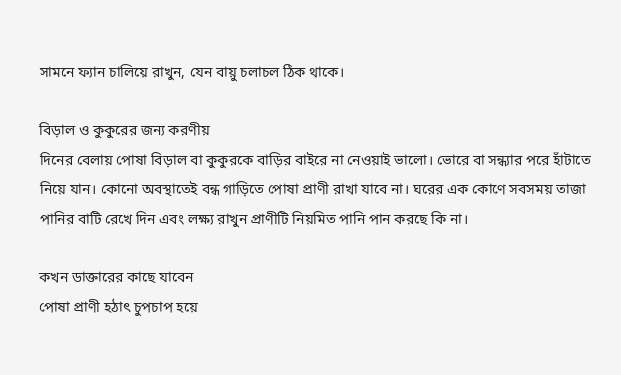সামনে ফ্যান চালিয়ে রাখুন, যেন বায়ু চলাচল ঠিক থাকে।

বিড়াল ও কুকুরের জন্য করণীয়
দিনের বেলায় পোষা বিড়াল বা কুকুরকে বাড়ির বাইরে না নেওয়াই ভালো। ভোরে বা সন্ধ্যার পরে হাঁটাতে নিয়ে যান। কোনো অবস্থাতেই বন্ধ গাড়িতে পোষা প্রাণী রাখা যাবে না। ঘরের এক কোণে সবসময় তাজা পানির বাটি রেখে দিন এবং লক্ষ্য রাখুন প্রাণীটি নিয়মিত পানি পান করছে কি না।

কখন ডাক্তারের কাছে যাবেন
পোষা প্রাণী হঠাৎ চুপচাপ হয়ে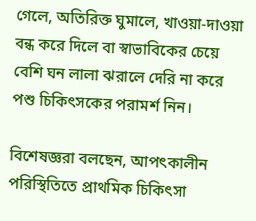গেলে, অতিরিক্ত ঘুমালে, খাওয়া-দাওয়া বন্ধ করে দিলে বা স্বাভাবিকের চেয়ে বেশি ঘন লালা ঝরালে দেরি না করে পশু চিকিৎসকের পরামর্শ নিন।

বিশেষজ্ঞরা বলছেন, আপৎকালীন পরিস্থিতিতে প্রাথমিক চিকিৎসা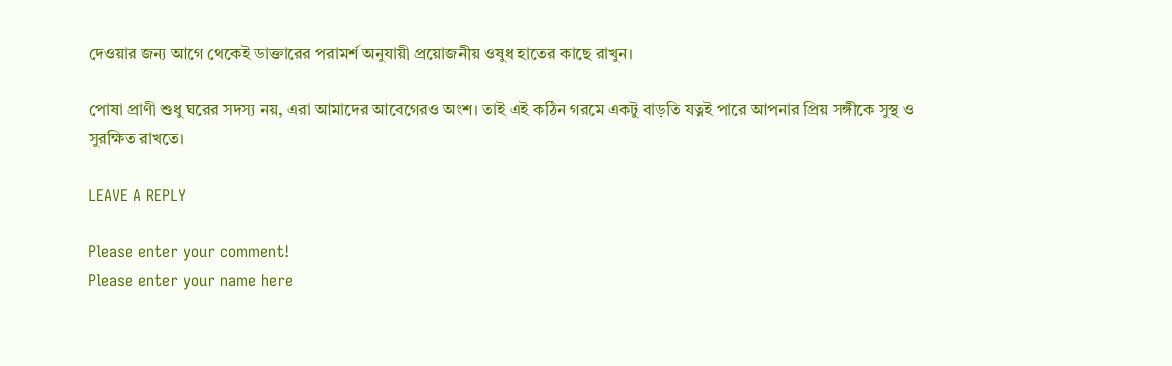দেওয়ার জন্য আগে থেকেই ডাক্তারের পরামর্শ অনুযায়ী প্রয়োজনীয় ওষুধ হাতের কাছে রাখুন।

পোষা প্রাণী শুধু ঘরের সদস্য নয়, এরা আমাদের আবেগেরও অংশ। তাই এই কঠিন গরমে একটু বাড়তি যত্নই পারে আপনার প্রিয় সঙ্গীকে সুস্থ ও সুরক্ষিত রাখতে।

LEAVE A REPLY

Please enter your comment!
Please enter your name here